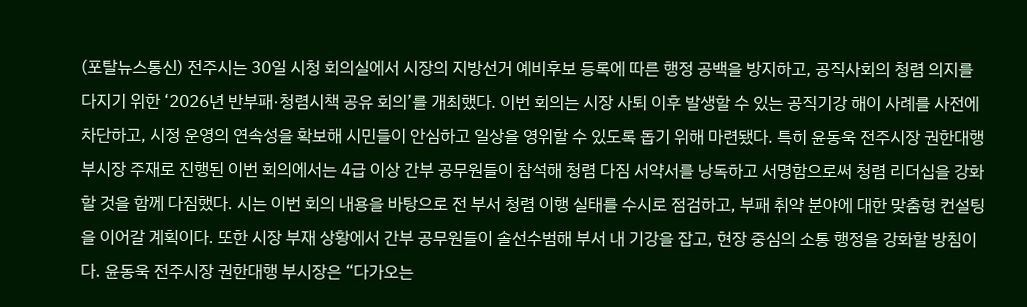(포탈뉴스통신) 전주시는 30일 시청 회의실에서 시장의 지방선거 예비후보 등록에 따른 행정 공백을 방지하고, 공직사회의 청렴 의지를 다지기 위한 ‘2026년 반부패·청렴시책 공유 회의’를 개최했다. 이번 회의는 시장 사퇴 이후 발생할 수 있는 공직기강 해이 사례를 사전에 차단하고, 시정 운영의 연속성을 확보해 시민들이 안심하고 일상을 영위할 수 있도록 돕기 위해 마련됐다. 특히 윤동욱 전주시장 권한대행 부시장 주재로 진행된 이번 회의에서는 4급 이상 간부 공무원들이 참석해 청렴 다짐 서약서를 낭독하고 서명함으로써 청렴 리더십을 강화할 것을 함께 다짐했다. 시는 이번 회의 내용을 바탕으로 전 부서 청렴 이행 실태를 수시로 점검하고, 부패 취약 분야에 대한 맞춤형 컨설팅을 이어갈 계획이다. 또한 시장 부재 상황에서 간부 공무원들이 솔선수범해 부서 내 기강을 잡고, 현장 중심의 소통 행정을 강화할 방침이다. 윤동욱 전주시장 권한대행 부시장은 “다가오는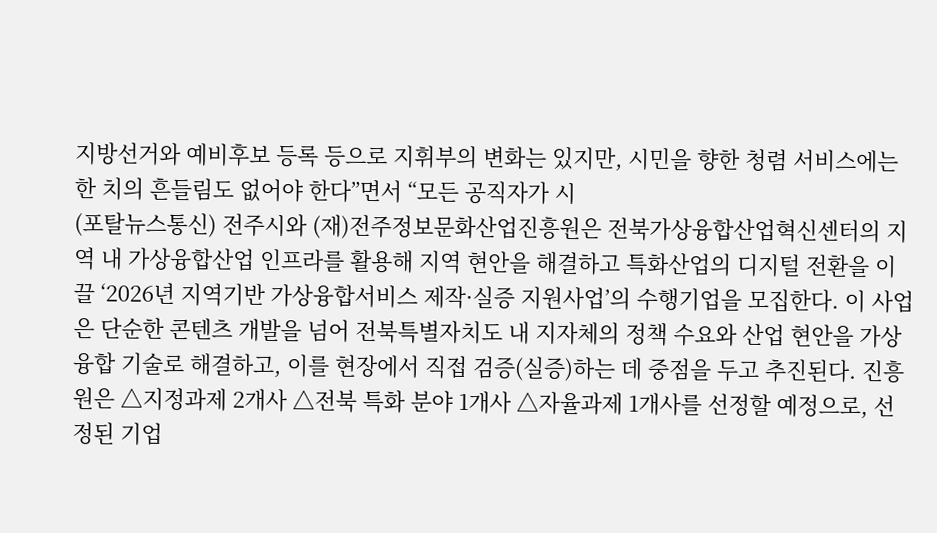지방선거와 예비후보 등록 등으로 지휘부의 변화는 있지만, 시민을 향한 청렴 서비스에는 한 치의 흔들림도 없어야 한다”면서 “모든 공직자가 시
(포탈뉴스통신) 전주시와 (재)전주정보문화산업진흥원은 전북가상융합산업혁신센터의 지역 내 가상융합산업 인프라를 활용해 지역 현안을 해결하고 특화산업의 디지털 전환을 이끌 ‘2026년 지역기반 가상융합서비스 제작·실증 지원사업’의 수행기업을 모집한다. 이 사업은 단순한 콘텐츠 개발을 넘어 전북특별자치도 내 지자체의 정책 수요와 산업 현안을 가상융합 기술로 해결하고, 이를 현장에서 직접 검증(실증)하는 데 중점을 두고 추진된다. 진흥원은 △지정과제 2개사 △전북 특화 분야 1개사 △자율과제 1개사를 선정할 예정으로, 선정된 기업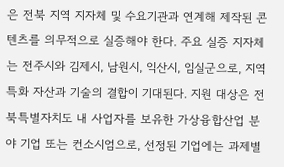은 전북 지역 지자체 및 수요기관과 연계해 제작된 콘텐츠를 의무적으로 실증해야 한다. 주요 실증 지자체는 전주시와 김제시, 남원시, 익산시, 임실군으로, 지역 특화 자산과 기술의 결합이 기대된다. 지원 대상은 전북특별자치도 내 사업자를 보유한 가상융합산업 분야 기업 또는 컨소시엄으로, 선정된 기업에는 과제별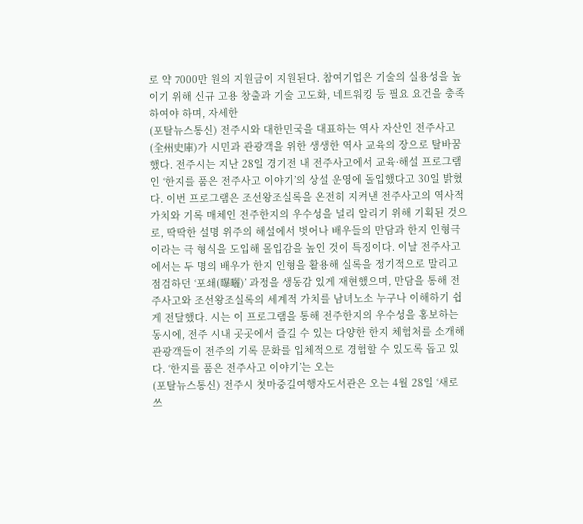로 약 7000만 원의 지원금이 지원된다. 참여기업은 기술의 실용성을 높이기 위해 신규 고용 창출과 기술 고도화, 네트워킹 등 필요 요건을 충족하여야 하며, 자세한
(포탈뉴스통신) 전주시와 대한민국을 대표하는 역사 자산인 전주사고(全州史庫)가 시민과 관광객을 위한 생생한 역사 교육의 장으로 탈바꿈했다. 전주시는 지난 28일 경기전 내 전주사고에서 교육·해설 프로그램인 ‘한지를 품은 전주사고 이야기’의 상설 운영에 돌입했다고 30일 밝혔다. 이번 프로그램은 조선왕조실록을 온전히 지켜낸 전주사고의 역사적 가치와 기록 매체인 전주한지의 우수성을 널리 알리기 위해 기획된 것으로, 딱딱한 설명 위주의 해설에서 벗어나 배우들의 만담과 한지 인형극이라는 극 형식을 도입해 몰입감을 높인 것이 특징이다. 이날 전주사고에서는 두 명의 배우가 한지 인형을 활용해 실록을 정기적으로 말리고 점검하던 ‘포쇄(曝曬)’ 과정을 생동감 있게 재현했으며, 만담을 통해 전주사고와 조선왕조실록의 세계적 가치를 남녀노소 누구나 이해하기 쉽게 전달했다. 시는 이 프로그램을 통해 전주한지의 우수성을 홍보하는 동시에, 전주 시내 곳곳에서 즐길 수 있는 다양한 한지 체험처를 소개해 관광객들이 전주의 기록 문화를 입체적으로 경험할 수 있도록 돕고 있다. ‘한지를 품은 전주사고 이야기’는 오는
(포탈뉴스통신) 전주시 첫마중길여행자도서관은 오는 4월 28일 ‘새로 쓰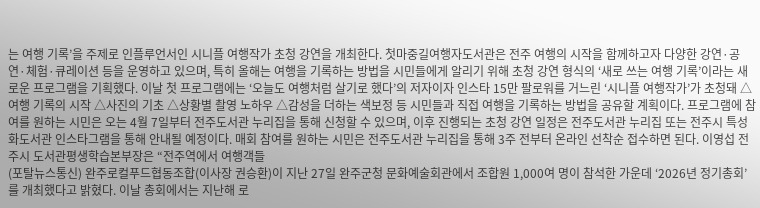는 여행 기록’을 주제로 인플루언서인 시니플 여행작가 초청 강연을 개최한다. 첫마중길여행자도서관은 전주 여행의 시작을 함께하고자 다양한 강연·공연·체험·큐레이션 등을 운영하고 있으며, 특히 올해는 여행을 기록하는 방법을 시민들에게 알리기 위해 초청 강연 형식의 ‘새로 쓰는 여행 기록’이라는 새로운 프로그램을 기획했다. 이날 첫 프로그램에는 ‘오늘도 여행처럼 살기로 했다’의 저자이자 인스타 15만 팔로워를 거느린 ‘시니플 여행작가’가 초청돼 △여행 기록의 시작 △사진의 기초 △상황별 촬영 노하우 △감성을 더하는 색보정 등 시민들과 직접 여행을 기록하는 방법을 공유할 계획이다. 프로그램에 참여를 원하는 시민은 오는 4월 7일부터 전주도서관 누리집을 통해 신청할 수 있으며, 이후 진행되는 초청 강연 일정은 전주도서관 누리집 또는 전주시 특성화도서관 인스타그램을 통해 안내될 예정이다. 매회 참여를 원하는 시민은 전주도서관 누리집을 통해 3주 전부터 온라인 선착순 접수하면 된다. 이영섭 전주시 도서관평생학습본부장은 “전주역에서 여행객들
(포탈뉴스통신) 완주로컬푸드협동조합(이사장 권승환)이 지난 27일 완주군청 문화예술회관에서 조합원 1,000여 명이 참석한 가운데 ‘2026년 정기총회’를 개최했다고 밝혔다. 이날 총회에서는 지난해 로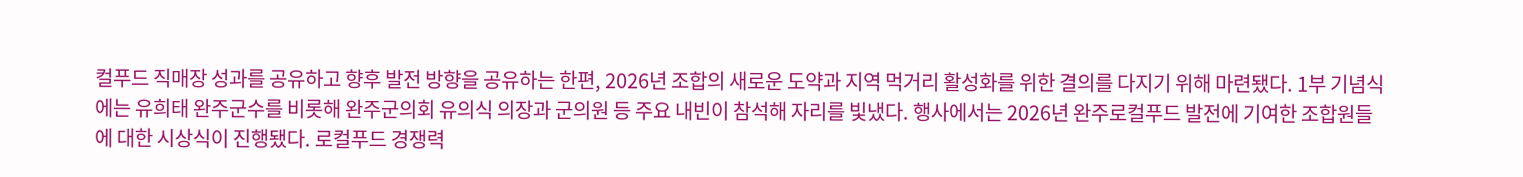컬푸드 직매장 성과를 공유하고 향후 발전 방향을 공유하는 한편, 2026년 조합의 새로운 도약과 지역 먹거리 활성화를 위한 결의를 다지기 위해 마련됐다. 1부 기념식에는 유희태 완주군수를 비롯해 완주군의회 유의식 의장과 군의원 등 주요 내빈이 참석해 자리를 빛냈다. 행사에서는 2026년 완주로컬푸드 발전에 기여한 조합원들에 대한 시상식이 진행됐다. 로컬푸드 경쟁력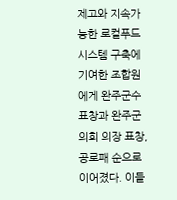제고와 지속가능한 로컬푸드 시스템 구축에 기여한 조합원에게 완주군수 표창과 완주군의회 의장 표창, 공로패 순으로 이어졌다. 이들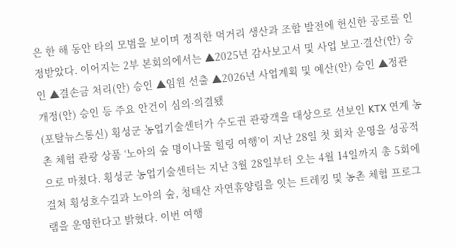은 한 해 동안 타의 모범을 보이며 정직한 먹거리 생산과 조합 발전에 헌신한 공로를 인정받았다. 이어지는 2부 본회의에서는 ▲2025년 감사보고서 및 사업 보고·결산(안) 승인 ▲결손금 처리(안) 승인 ▲임원 선출 ▲2026년 사업계획 및 예산(안) 승인 ▲정관 개정(안) 승인 등 주요 안건이 심의·의결됐
(포탈뉴스통신) 횡성군 농업기술센터가 수도권 관광객을 대상으로 선보인 KTX 연계 농촌 체험 관광 상품 ‘노아의 숲 명이나물 힐링 여행’이 지난 28일 첫 회차 운영을 성공적으로 마쳤다. 횡성군 농업기술센터는 지난 3월 28일부터 오는 4월 14일까지 총 5회에 걸쳐 횡성호수길과 노아의 숲, 청태산 자연휴양림을 잇는 트레킹 및 농촌 체험 프로그램을 운영한다고 밝혔다. 이번 여행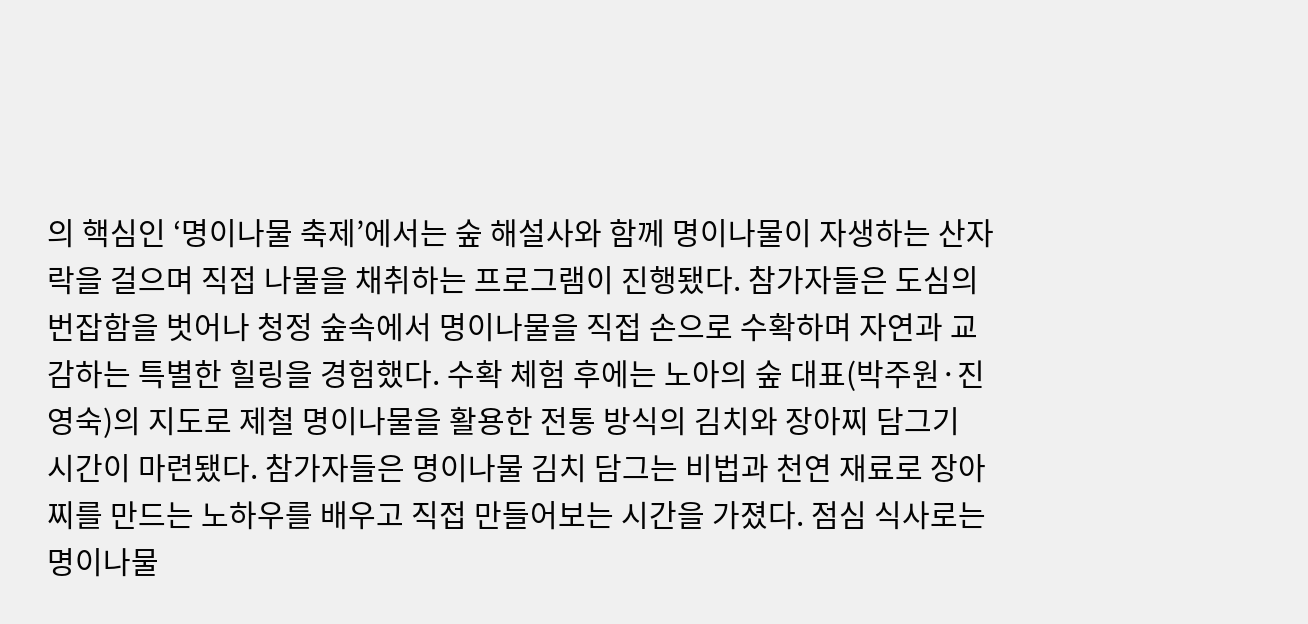의 핵심인 ‘명이나물 축제’에서는 숲 해설사와 함께 명이나물이 자생하는 산자락을 걸으며 직접 나물을 채취하는 프로그램이 진행됐다. 참가자들은 도심의 번잡함을 벗어나 청정 숲속에서 명이나물을 직접 손으로 수확하며 자연과 교감하는 특별한 힐링을 경험했다. 수확 체험 후에는 노아의 숲 대표(박주원·진영숙)의 지도로 제철 명이나물을 활용한 전통 방식의 김치와 장아찌 담그기 시간이 마련됐다. 참가자들은 명이나물 김치 담그는 비법과 천연 재료로 장아찌를 만드는 노하우를 배우고 직접 만들어보는 시간을 가졌다. 점심 식사로는 명이나물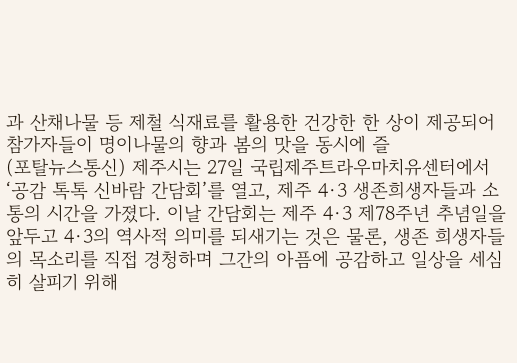과 산채나물 등 제철 식재료를 활용한 건강한 한 상이 제공되어 참가자들이 명이나물의 향과 봄의 맛을 동시에 즐
(포탈뉴스통신) 제주시는 27일 국립제주트라우마치유센터에서 ‘공감 톡톡 신바람 간담회’를 열고, 제주 4·3 생존희생자들과 소통의 시간을 가졌다. 이날 간담회는 제주 4·3 제78주년 추념일을 앞두고 4·3의 역사적 의미를 되새기는 것은 물론, 생존 희생자들의 목소리를 직접 경청하며 그간의 아픔에 공감하고 일상을 세심히 살피기 위해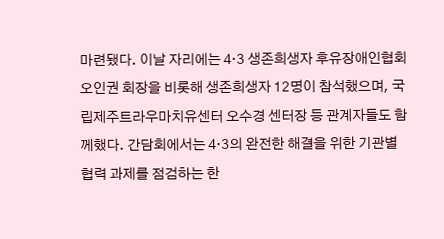마련됐다. 이날 자리에는 4·3 생존희생자 후유장애인협회 오인권 회장을 비롯해 생존희생자 12명이 참석했으며, 국립제주트라우마치유센터 오수경 센터장 등 관계자들도 함께했다. 간담회에서는 4·3의 완전한 해결을 위한 기관별 협력 과제를 점검하는 한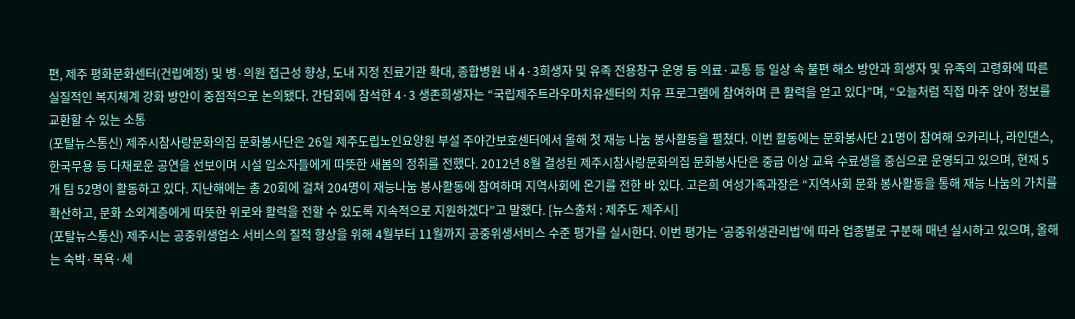편, 제주 평화문화센터(건립예정) 및 병·의원 접근성 향상, 도내 지정 진료기관 확대, 종합병원 내 4·3희생자 및 유족 전용창구 운영 등 의료·교통 등 일상 속 불편 해소 방안과 희생자 및 유족의 고령화에 따른 실질적인 복지체계 강화 방안이 중점적으로 논의됐다. 간담회에 참석한 4·3 생존희생자는 “국립제주트라우마치유센터의 치유 프로그램에 참여하며 큰 활력을 얻고 있다”며, “오늘처럼 직접 마주 앉아 정보를 교환할 수 있는 소통
(포탈뉴스통신) 제주시참사랑문화의집 문화봉사단은 26일 제주도립노인요양원 부설 주야간보호센터에서 올해 첫 재능 나눔 봉사활동을 펼쳤다. 이번 활동에는 문화봉사단 21명이 참여해 오카리나, 라인댄스, 한국무용 등 다채로운 공연을 선보이며 시설 입소자들에게 따뜻한 새봄의 정취를 전했다. 2012년 8월 결성된 제주시참사랑문화의집 문화봉사단은 중급 이상 교육 수료생을 중심으로 운영되고 있으며, 현재 5개 팀 52명이 활동하고 있다. 지난해에는 총 20회에 걸쳐 204명이 재능나눔 봉사활동에 참여하며 지역사회에 온기를 전한 바 있다. 고은희 여성가족과장은 “지역사회 문화 봉사활동을 통해 재능 나눔의 가치를 확산하고, 문화 소외계층에게 따뜻한 위로와 활력을 전할 수 있도록 지속적으로 지원하겠다”고 말했다. [뉴스출처 : 제주도 제주시]
(포탈뉴스통신) 제주시는 공중위생업소 서비스의 질적 향상을 위해 4월부터 11월까지 공중위생서비스 수준 평가를 실시한다. 이번 평가는 ‘공중위생관리법’에 따라 업종별로 구분해 매년 실시하고 있으며, 올해는 숙박·목욕·세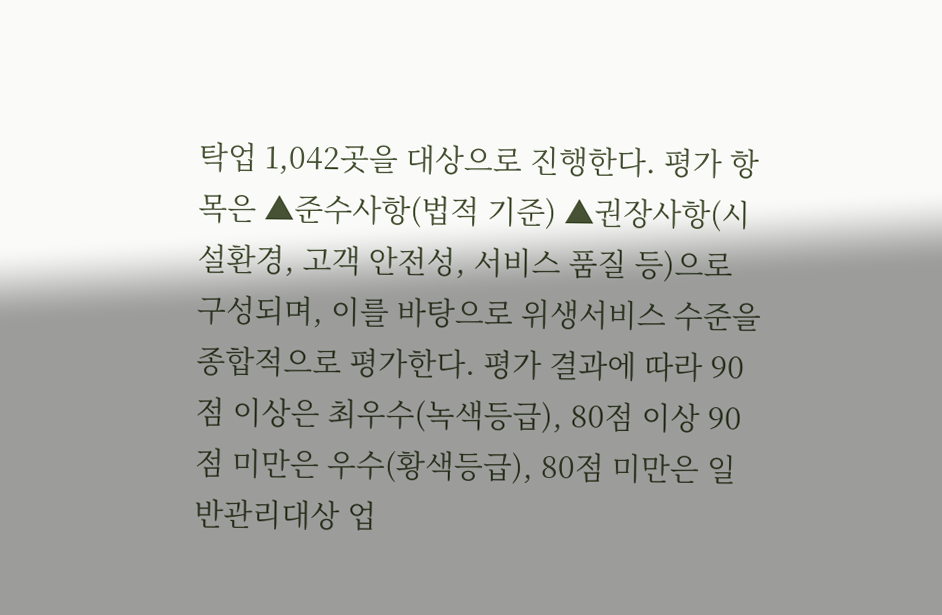탁업 1,042곳을 대상으로 진행한다. 평가 항목은 ▲준수사항(법적 기준) ▲권장사항(시설환경, 고객 안전성, 서비스 품질 등)으로 구성되며, 이를 바탕으로 위생서비스 수준을 종합적으로 평가한다. 평가 결과에 따라 90점 이상은 최우수(녹색등급), 80점 이상 90점 미만은 우수(황색등급), 80점 미만은 일반관리대상 업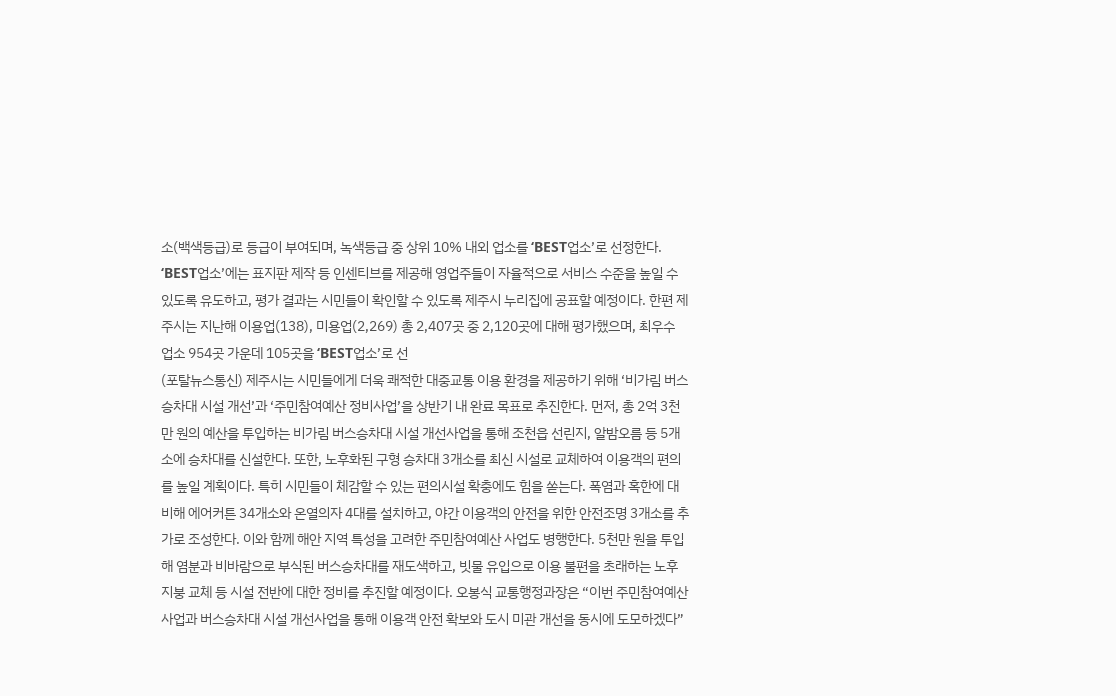소(백색등급)로 등급이 부여되며, 녹색등급 중 상위 10% 내외 업소를 ‘BEST업소’로 선정한다. ‘BEST업소’에는 표지판 제작 등 인센티브를 제공해 영업주들이 자율적으로 서비스 수준을 높일 수 있도록 유도하고, 평가 결과는 시민들이 확인할 수 있도록 제주시 누리집에 공표할 예정이다. 한편 제주시는 지난해 이용업(138), 미용업(2,269) 총 2,407곳 중 2,120곳에 대해 평가했으며, 최우수 업소 954곳 가운데 105곳을 ‘BEST업소’로 선
(포탈뉴스통신) 제주시는 시민들에게 더욱 쾌적한 대중교통 이용 환경을 제공하기 위해 ‘비가림 버스승차대 시설 개선’과 ‘주민참여예산 정비사업’을 상반기 내 완료 목표로 추진한다. 먼저, 총 2억 3천만 원의 예산을 투입하는 비가림 버스승차대 시설 개선사업을 통해 조천읍 선린지, 알밤오름 등 5개소에 승차대를 신설한다. 또한, 노후화된 구형 승차대 3개소를 최신 시설로 교체하여 이용객의 편의를 높일 계획이다. 특히 시민들이 체감할 수 있는 편의시설 확충에도 힘을 쏟는다. 폭염과 혹한에 대비해 에어커튼 34개소와 온열의자 4대를 설치하고, 야간 이용객의 안전을 위한 안전조명 3개소를 추가로 조성한다. 이와 함께 해안 지역 특성을 고려한 주민참여예산 사업도 병행한다. 5천만 원을 투입해 염분과 비바람으로 부식된 버스승차대를 재도색하고, 빗물 유입으로 이용 불편을 초래하는 노후 지붕 교체 등 시설 전반에 대한 정비를 추진할 예정이다. 오봉식 교통행정과장은 “이번 주민참여예산 사업과 버스승차대 시설 개선사업을 통해 이용객 안전 확보와 도시 미관 개선을 동시에 도모하겠다”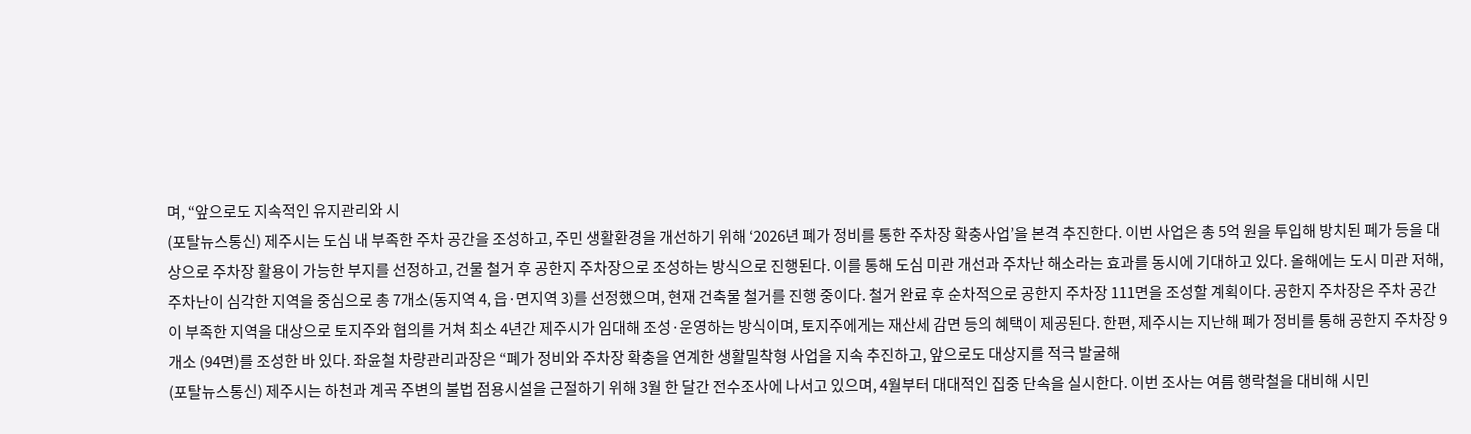며, “앞으로도 지속적인 유지관리와 시
(포탈뉴스통신) 제주시는 도심 내 부족한 주차 공간을 조성하고, 주민 생활환경을 개선하기 위해 ‘2026년 폐가 정비를 통한 주차장 확충사업’을 본격 추진한다. 이번 사업은 총 5억 원을 투입해 방치된 폐가 등을 대상으로 주차장 활용이 가능한 부지를 선정하고, 건물 철거 후 공한지 주차장으로 조성하는 방식으로 진행된다. 이를 통해 도심 미관 개선과 주차난 해소라는 효과를 동시에 기대하고 있다. 올해에는 도시 미관 저해, 주차난이 심각한 지역을 중심으로 총 7개소(동지역 4, 읍·면지역 3)를 선정했으며, 현재 건축물 철거를 진행 중이다. 철거 완료 후 순차적으로 공한지 주차장 111면을 조성할 계획이다. 공한지 주차장은 주차 공간이 부족한 지역을 대상으로 토지주와 협의를 거쳐 최소 4년간 제주시가 임대해 조성·운영하는 방식이며, 토지주에게는 재산세 감면 등의 혜택이 제공된다. 한편, 제주시는 지난해 폐가 정비를 통해 공한지 주차장 9개소 (94면)를 조성한 바 있다. 좌윤철 차량관리과장은 “폐가 정비와 주차장 확충을 연계한 생활밀착형 사업을 지속 추진하고, 앞으로도 대상지를 적극 발굴해
(포탈뉴스통신) 제주시는 하천과 계곡 주변의 불법 점용시설을 근절하기 위해 3월 한 달간 전수조사에 나서고 있으며, 4월부터 대대적인 집중 단속을 실시한다. 이번 조사는 여름 행락철을 대비해 시민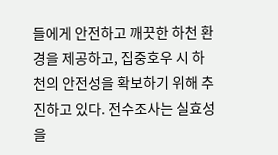들에게 안전하고 깨끗한 하천 환경을 제공하고, 집중호우 시 하천의 안전성을 확보하기 위해 추진하고 있다. 전수조사는 실효성을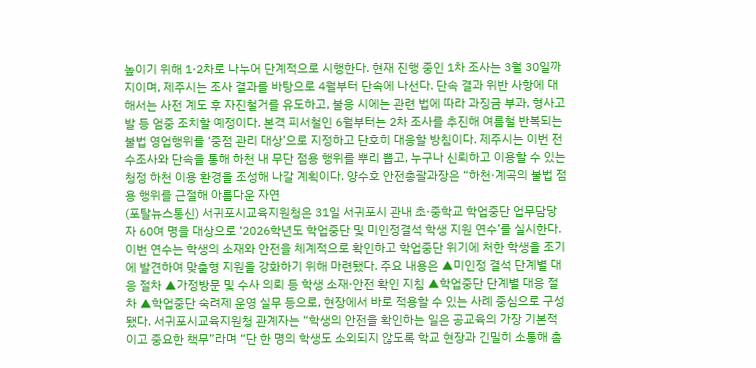높이기 위해 1·2차로 나누어 단계적으로 시행한다. 현재 진행 중인 1차 조사는 3월 30일까지이며, 제주시는 조사 결과를 바탕으로 4월부터 단속에 나선다. 단속 결과 위반 사항에 대해서는 사전 계도 후 자진철거를 유도하고, 불응 시에는 관련 법에 따라 과징금 부과, 형사고발 등 엄중 조치할 예정이다. 본격 피서철인 6월부터는 2차 조사를 추진해 여름철 반복되는 불법 영업행위를 ‘중점 관리 대상’으로 지정하고 단호히 대응할 방침이다. 제주시는 이번 전수조사와 단속을 통해 하천 내 무단 점용 행위를 뿌리 뽑고, 누구나 신뢰하고 이용할 수 있는 청정 하천 이용 환경을 조성해 나갈 계획이다. 양수호 안전총괄과장은 “하천·계곡의 불법 점용 행위를 근절해 아름다운 자연
(포탈뉴스통신) 서귀포시교육지원청은 31일 서귀포시 관내 초·중학교 학업중단 업무담당자 60여 명을 대상으로 ‘2026학년도 학업중단 및 미인정결석 학생 지원 연수’를 실시한다. 이번 연수는 학생의 소재와 안전을 체계적으로 확인하고 학업중단 위기에 처한 학생을 조기에 발견하여 맞춤형 지원을 강화하기 위해 마련됐다. 주요 내용은 ▲미인정 결석 단계별 대응 절차 ▲가정방문 및 수사 의뢰 등 학생 소재·안전 확인 지침 ▲학업중단 단계별 대응 절차 ▲학업중단 숙려제 운영 실무 등으로, 현장에서 바로 적용할 수 있는 사례 중심으로 구성됐다. 서귀포시교육지원청 관계자는 “학생의 안전을 확인하는 일은 공교육의 가장 기본적이고 중요한 책무”라며 “단 한 명의 학생도 소외되지 않도록 학교 현장과 긴밀히 소통해 촘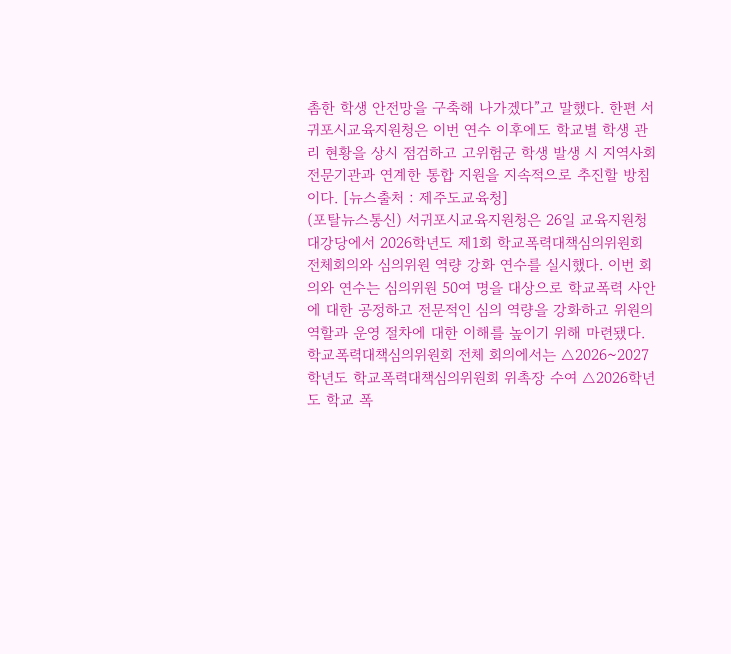촘한 학생 안전망을 구축해 나가겠다”고 말했다. 한편 서귀포시교육지원청은 이번 연수 이후에도 학교별 학생 관리 현황을 상시 점검하고 고위험군 학생 발생 시 지역사회 전문기관과 연계한 통합 지원을 지속적으로 추진할 방침이다. [뉴스출처 : 제주도교육청]
(포탈뉴스통신) 서귀포시교육지원청은 26일 교육지원청 대강당에서 2026학년도 제1회 학교폭력대책심의위원회 전체회의와 심의위원 역량 강화 연수를 실시했다. 이번 회의와 연수는 심의위원 50여 명을 대상으로 학교폭력 사안에 대한 공정하고 전문적인 심의 역량을 강화하고 위원의 역할과 운영 절차에 대한 이해를 높이기 위해 마련됐다. 학교폭력대책심의위원회 전체 회의에서는 △2026~2027학년도 학교폭력대책심의위원회 위촉장 수여 △2026학년도 학교 폭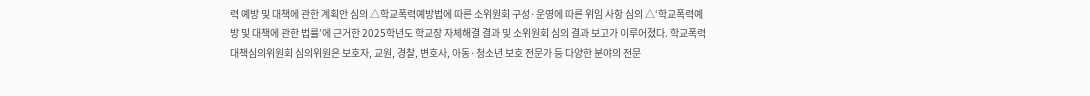력 예방 및 대책에 관한 계획안 심의 △학교폭력예방법에 따른 소위원회 구성·운영에 따른 위임 사항 심의 △‘학교폭력예방 및 대책에 관한 법률’에 근거한 2025학년도 학교장 자체해결 결과 및 소위원회 심의 결과 보고가 이루어졌다. 학교폭력대책심의위원회 심의위원은 보호자, 교원, 경찰, 변호사, 아동·청소년 보호 전문가 등 다양한 분야의 전문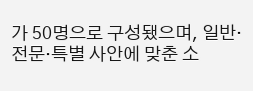가 50명으로 구성됐으며, 일반·전문·특별 사안에 맞춘 소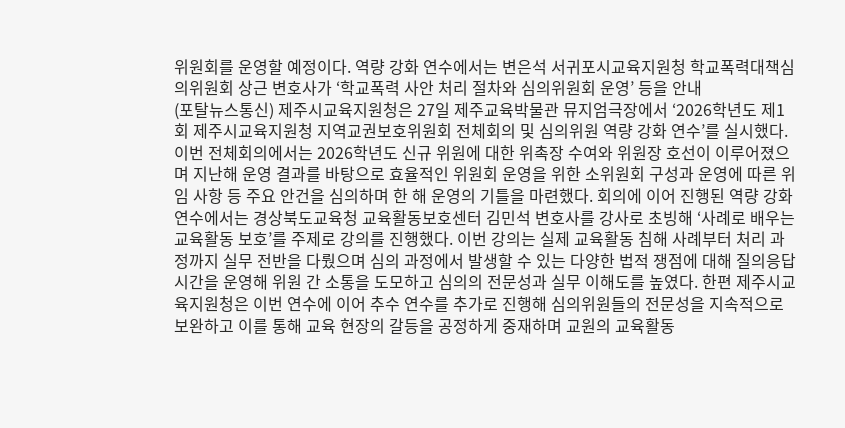위원회를 운영할 예정이다. 역량 강화 연수에서는 변은석 서귀포시교육지원청 학교폭력대책심의위원회 상근 변호사가 ‘학교폭력 사안 처리 절차와 심의위원회 운영’ 등을 안내
(포탈뉴스통신) 제주시교육지원청은 27일 제주교육박물관 뮤지엄극장에서 ‘2026학년도 제1회 제주시교육지원청 지역교권보호위원회 전체회의 및 심의위원 역량 강화 연수’를 실시했다. 이번 전체회의에서는 2026학년도 신규 위원에 대한 위촉장 수여와 위원장 호선이 이루어졌으며 지난해 운영 결과를 바탕으로 효율적인 위원회 운영을 위한 소위원회 구성과 운영에 따른 위임 사항 등 주요 안건을 심의하며 한 해 운영의 기틀을 마련했다. 회의에 이어 진행된 역량 강화 연수에서는 경상북도교육청 교육활동보호센터 김민석 변호사를 강사로 초빙해 ‘사례로 배우는 교육활동 보호’를 주제로 강의를 진행했다. 이번 강의는 실제 교육활동 침해 사례부터 처리 과정까지 실무 전반을 다뤘으며 심의 과정에서 발생할 수 있는 다양한 법적 쟁점에 대해 질의응답 시간을 운영해 위원 간 소통을 도모하고 심의의 전문성과 실무 이해도를 높였다. 한편 제주시교육지원청은 이번 연수에 이어 추수 연수를 추가로 진행해 심의위원들의 전문성을 지속적으로 보완하고 이를 통해 교육 현장의 갈등을 공정하게 중재하며 교원의 교육활동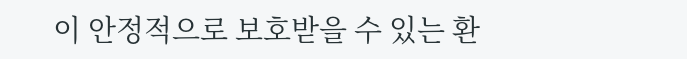이 안정적으로 보호받을 수 있는 환